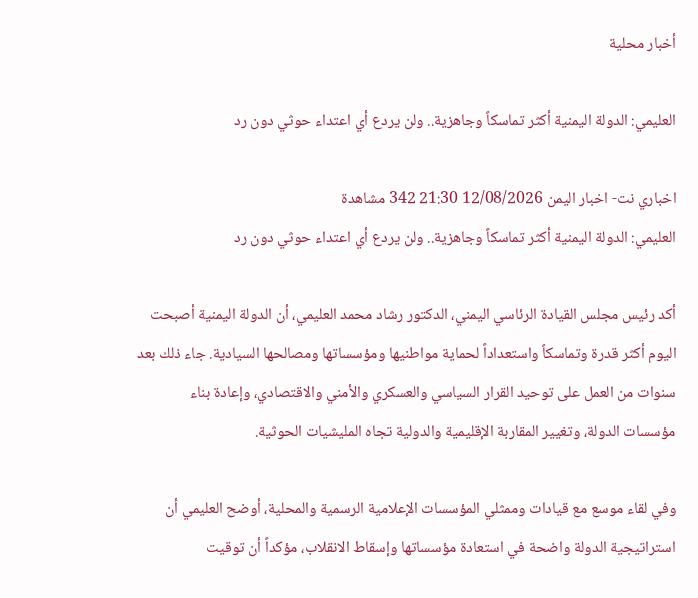أخبار محلية

العليمي: الدولة اليمنية أكثر تماسكاً وجاهزية.. ولن يردع أي اعتداء حوثي دون رد

اخباري نت- اخبار اليمن 12/08/2026 21:30 342 مشاهدة
العليمي: الدولة اليمنية أكثر تماسكاً وجاهزية.. ولن يردع أي اعتداء حوثي دون رد

أكد رئيس مجلس القيادة الرئاسي اليمني، الدكتور رشاد محمد العليمي، أن الدولة اليمنية أصبحت اليوم أكثر قدرة وتماسكاً واستعداداً لحماية مواطنيها ومؤسساتها ومصالحها السيادية. جاء ذلك بعد سنوات من العمل على توحيد القرار السياسي والعسكري والأمني والاقتصادي، وإعادة بناء مؤسسات الدولة، وتغيير المقاربة الإقليمية والدولية تجاه المليشيات الحوثية.

وفي لقاء موسع مع قيادات وممثلي المؤسسات الإعلامية الرسمية والمحلية، أوضح العليمي أن استراتيجية الدولة واضحة في استعادة مؤسساتها وإسقاط الانقلاب، مؤكداً أن توقيت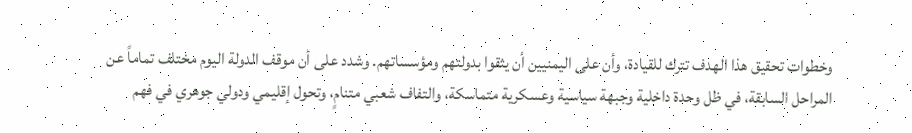وخطوات تحقيق هذا الهدف تترك للقيادة، وأن على اليمنيين أن يثقوا بدولتهم ومؤسساتهم. وشدد على أن موقف الدولة اليوم مختلف تماماً عن المراحل السابقة، في ظل وحدة داخلية وجبهة سياسية وعسكرية متماسكة، والتفاف شعبي متنامٍ، وتحول إقليمي ودولي جوهري في فهم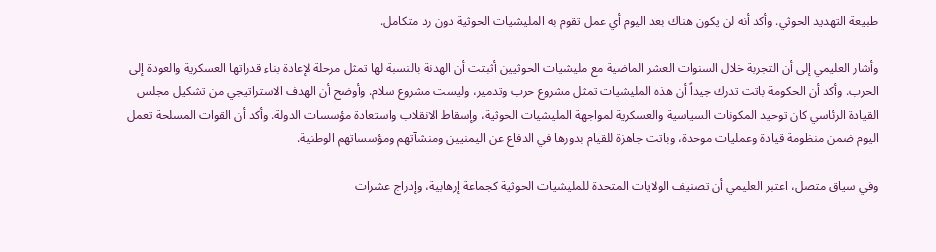طبيعة التهديد الحوثي. وأكد أنه لن يكون هناك بعد اليوم أي عمل تقوم به المليشيات الحوثية دون رد متكامل.

وأشار العليمي إلى أن التجربة خلال السنوات العشر الماضية مع مليشيات الحوثيين أثبتت أن الهدنة بالنسبة لها تمثل مرحلة لإعادة بناء قدراتها العسكرية والعودة إلى الحرب. وأكد أن الحكومة باتت تدرك جيداً أن هذه المليشيات تمثل مشروع حرب وتدمير، وليست مشروع سلام. وأوضح أن الهدف الاستراتيجي من تشكيل مجلس القيادة الرئاسي كان توحيد المكونات السياسية والعسكرية لمواجهة المليشيات الحوثية، وإسقاط الانقلاب واستعادة مؤسسات الدولة. وأكد أن القوات المسلحة تعمل اليوم ضمن منظومة قيادة وعمليات موحدة، وباتت جاهزة للقيام بدورها في الدفاع عن اليمنيين ومنشآتهم ومؤسساتهم الوطنية.

وفي سياق متصل، اعتبر العليمي أن تصنيف الولايات المتحدة للمليشيات الحوثية كجماعة إرهابية، وإدراج عشرات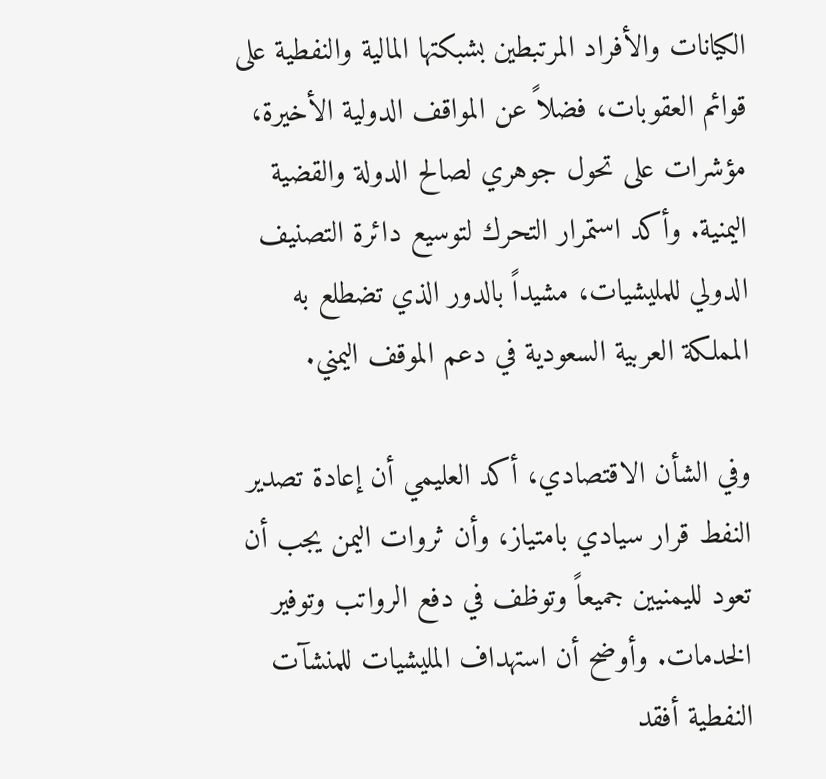الكيانات والأفراد المرتبطين بشبكتها المالية والنفطية على قوائم العقوبات، فضلاً عن المواقف الدولية الأخيرة، مؤشرات على تحول جوهري لصالح الدولة والقضية اليمنية. وأكد استمرار التحرك لتوسيع دائرة التصنيف الدولي للمليشيات، مشيداً بالدور الذي تضطلع به المملكة العربية السعودية في دعم الموقف اليمني.

وفي الشأن الاقتصادي، أكد العليمي أن إعادة تصدير النفط قرار سيادي بامتياز، وأن ثروات اليمن يجب أن تعود لليمنيين جميعاً وتوظف في دفع الرواتب وتوفير الخدمات. وأوضح أن استهداف المليشيات للمنشآت النفطية أفقد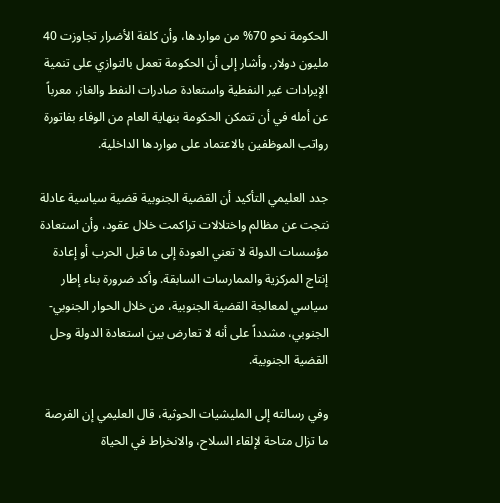الحكومة نحو 70% من مواردها، وأن كلفة الأضرار تجاوزت 40 مليون دولار. وأشار إلى أن الحكومة تعمل بالتوازي على تنمية الإيرادات غير النفطية واستعادة صادرات النفط والغاز، معرباً عن أمله في أن تتمكن الحكومة بنهاية العام من الوفاء بفاتورة رواتب الموظفين بالاعتماد على مواردها الداخلية.

جدد العليمي التأكيد أن القضية الجنوبية قضية سياسية عادلة نتجت عن مظالم واختلالات تراكمت خلال عقود، وأن استعادة مؤسسات الدولة لا تعني العودة إلى ما قبل الحرب أو إعادة إنتاج المركزية والممارسات السابقة. وأكد ضرورة بناء إطار سياسي لمعالجة القضية الجنوبية، من خلال الحوار الجنوبي-الجنوبي، مشدداً على أنه لا تعارض بين استعادة الدولة وحل القضية الجنوبية.

وفي رسالته إلى المليشيات الحوثية، قال العليمي إن الفرصة ما تزال متاحة لإلقاء السلاح، والانخراط في الحياة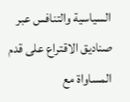السياسية والتنافس عبر صناديق الاقتراع على قدم المساواة مع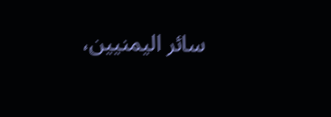سائر اليمنيين،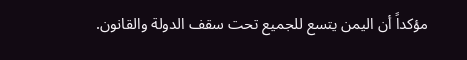مؤكداً أن اليمن يتسع للجميع تحت سقف الدولة والقانون.